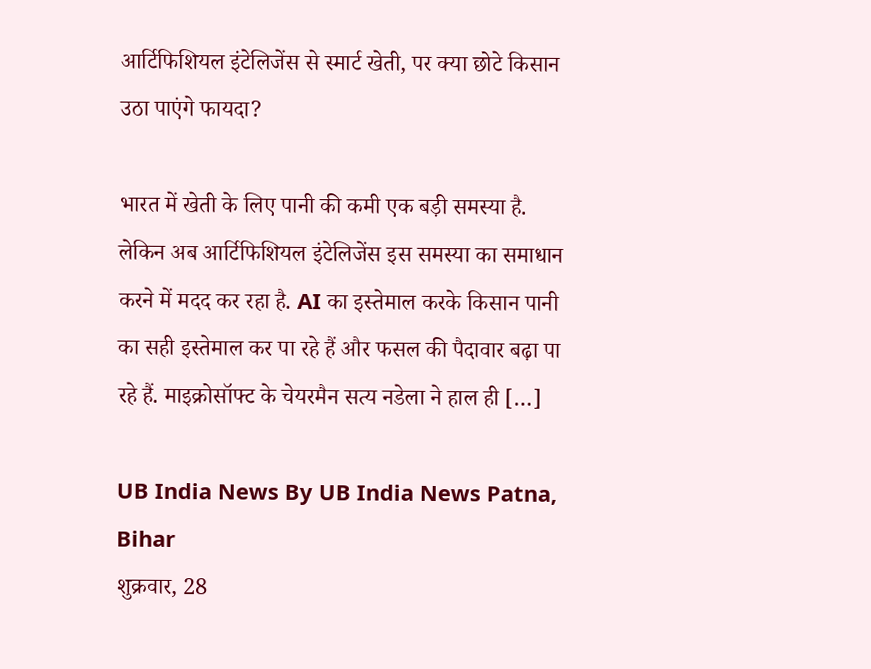आर्टिफिशियल इंटेलिजेंस से स्मार्ट खेती, पर क्या छोटे किसान उठा पाएंगे फायदा?

भारत में खेती के लिए पानी की कमी एक बड़ी समस्या है. लेकिन अब आर्टिफिशियल इंटेलिजेंस इस समस्या का समाधान करने में मदद कर रहा है. AI का इस्तेमाल करके किसान पानी का सही इस्तेमाल कर पा रहे हैं और फसल की पैदावार बढ़ा पा रहे हैं. माइक्रोसॉफ्ट के चेयरमैन सत्य नडेला ने हाल ही […]

UB India News By UB India News Patna, Bihar
शुक्रवार, 28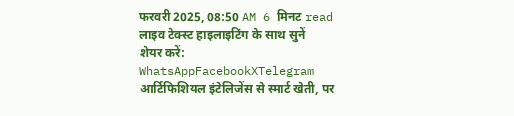फरवरी 2025, 08:50 AM 6 मिनट read
लाइव टेक्स्ट हाइलाइटिंग के साथ सुनें
शेयर करें:
WhatsAppFacebookXTelegram
आर्टिफिशियल इंटेलिजेंस से स्मार्ट खेती, पर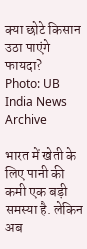क्या छोटे किसान उठा पाएंगे फायदा?
Photo: UB India News Archive

भारत में खेती के लिए पानी की कमी एक बड़ी समस्या है. लेकिन अब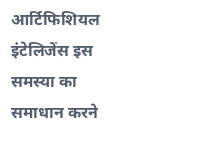आर्टिफिशियल इंटेलिजेंस इस समस्या का समाधान करने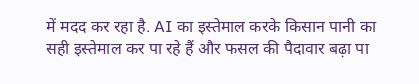में मदद कर रहा है. AI का इस्तेमाल करके किसान पानी का सही इस्तेमाल कर पा रहे हैं और फसल की पैदावार बढ़ा पा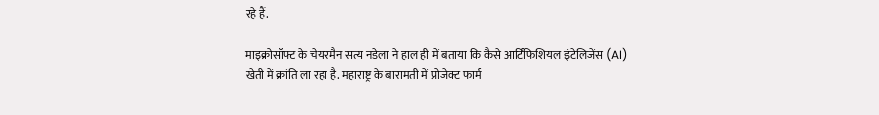रहे हैं.

माइक्रोसॉफ्ट के चेयरमैन सत्य नडेला ने हाल ही में बताया कि कैसे आर्टिफिशियल इंटेलिजेंस (AI) खेती में क्रांति ला रहा है. महाराष्ट्र के बारामती में प्रोजेक्ट फार्म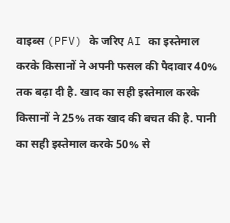वाइब्स (PFV) के जरिए AI का इस्तेमाल करके किसानों ने अपनी फसल की पैदावार 40% तक बढ़ा दी है. खाद का सही इस्तेमाल करके किसानों ने 25% तक खाद की बचत की है. पानी का सही इस्तेमाल करके 50% से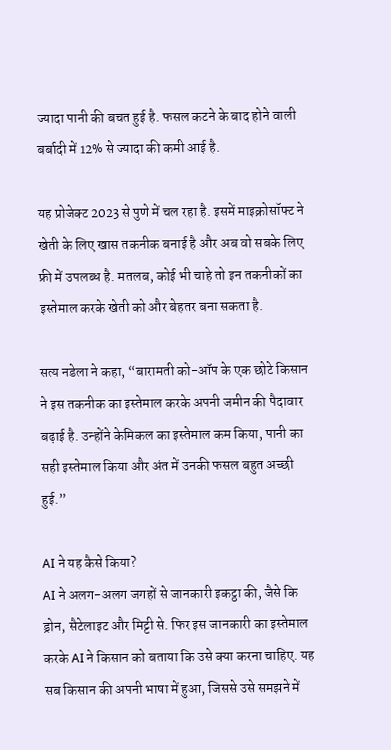ज्यादा पानी की बचत हुई है. फसल कटने के बाद होने वाली बर्बादी में 12% से ज्यादा की कमी आई है.

यह प्रोजेक्ट 2023 से पुणे में चल रहा है. इसमें माइक्रोसॉफ्ट ने खेती के लिए खास तकनीक बनाई है और अब वो सबके लिए फ्री में उपलब्ध है. मतलब, कोई भी चाहे तो इन तकनीकों का इस्तेमाल करके खेती को और बेहतर बना सकता है.

सत्य नडेला ने कहा, “बारामती को-ऑप के एक छोटे किसान ने इस तकनीक का इस्तेमाल करके अपनी जमीन की पैदावार बढ़ाई है. उन्होंने केमिकल का इस्तेमाल कम किया, पानी का सही इस्तेमाल किया और अंत में उनकी फसल बहुत अच्छी हुई.”

AI ने यह कैसे किया?
AI ने अलग-अलग जगहों से जानकारी इकट्ठा की, जैसे कि ड्रोन, सैटेलाइट और मिट्टी से. फिर इस जानकारी का इस्तेमाल करके AI ने किसान को बताया कि उसे क्या करना चाहिए. यह सब किसान की अपनी भाषा में हुआ, जिससे उसे समझने में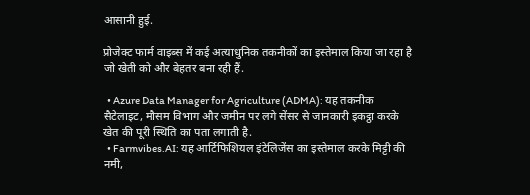आसानी हुई.

प्रोजेक्ट फार्म वाइब्स में कई अत्याधुनिक तकनीकों का इस्तेमाल किया जा रहा है जो खेती को और बेहतर बना रही हैं.

  • Azure Data Manager for Agriculture (ADMA): यह तकनीक सैटेलाइट, मौसम विभाग और जमीन पर लगे सेंसर से जानकारी इकट्ठा करके खेत की पूरी स्थिति का पता लगाती है.
  • Farmvibes.AI: यह आर्टिफिशियल इंटेलिजेंस का इस्तेमाल करके मिट्टी की नमी,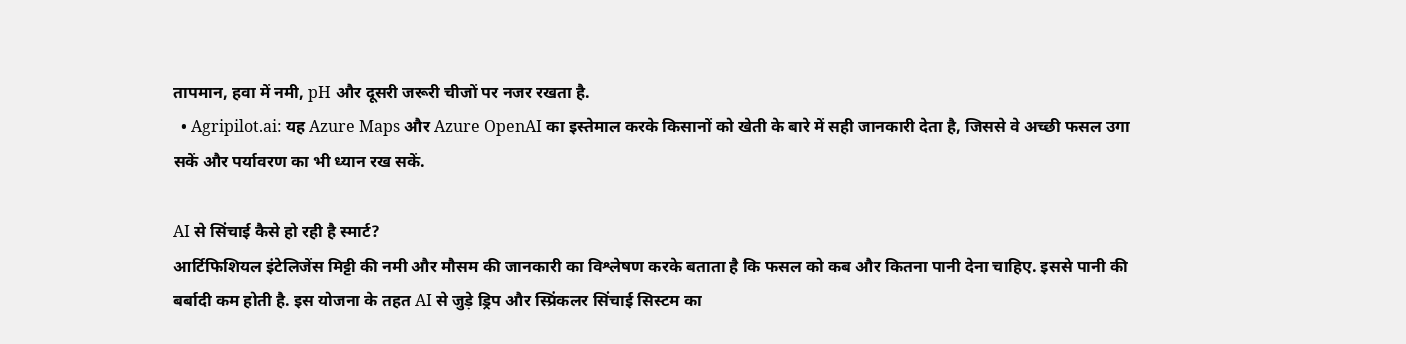तापमान, हवा में नमी, pH और दूसरी जरूरी चीजों पर नजर रखता है.
  • Agripilot.ai: यह Azure Maps और Azure OpenAI का इस्तेमाल करके किसानों को खेती के बारे में सही जानकारी देता है, जिससे वे अच्छी फसल उगा सकें और पर्यावरण का भी ध्यान रख सकें.

AI से सिंचाई कैसे हो रही है स्मार्ट?
आर्टिफिशियल इंटेलिजेंस मिट्टी की नमी और मौसम की जानकारी का विश्लेषण करके बताता है कि फसल को कब और कितना पानी देना चाहिए. इससे पानी की बर्बादी कम होती है. इस योजना के तहत AI से जुड़े ड्रिप और स्प्रिंकलर सिंचाई सिस्टम का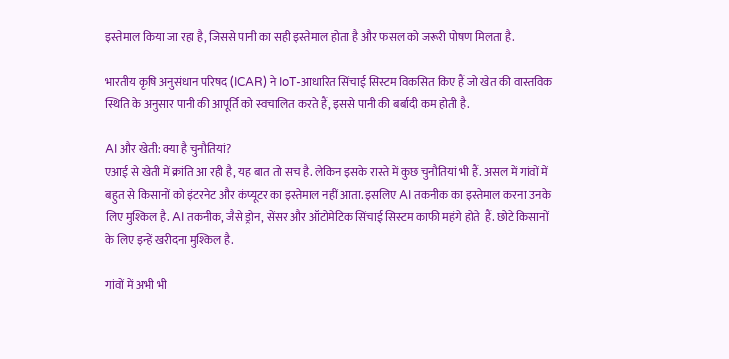इस्तेमाल किया जा रहा है, जिससे पानी का सही इस्तेमाल होता है और फसल को जरूरी पोषण मिलता है.

भारतीय कृषि अनुसंधान परिषद (ICAR) ने IoT-आधारित सिंचाई सिस्टम विकसित किए हैं जो खेत की वास्तविक स्थिति के अनुसार पानी की आपूर्ति को स्वचालित करते हैं, इससे पानी की बर्बादी कम होती है.

AI और खेती: क्या है चुनौतियां?
एआई से खेती में क्रांति आ रही है, यह बात तो सच है. लेकिन इसके रास्ते में कुछ चुनौतियां भी हैं. असल में गांवों में बहुत से किसानों को इंटरनेट और कंप्यूटर का इस्तेमाल नहीं आता. इसलिए AI तकनीक का इस्तेमाल करना उनके लिए मुश्किल है. AI तकनीक, जैसे ड्रोन, सेंसर और ऑटोमेटिक सिंचाई सिस्टम काफी महंगे होते  हैं. छोटे किसानों के लिए इन्हें खरीदना मुश्किल है.

गांवों में अभी भी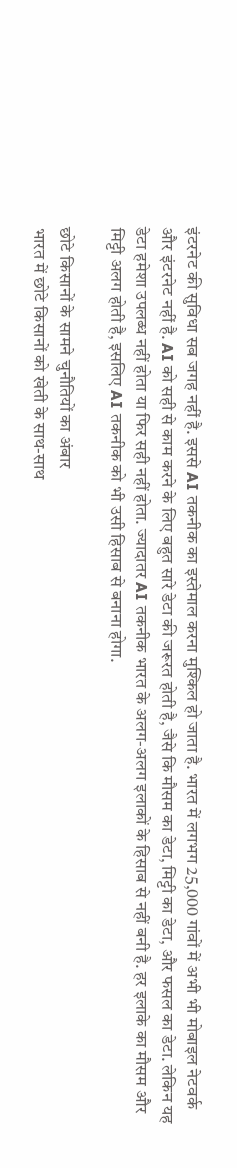इंटरनेट की सुविधा सब जगह नहीं है. इससे AI तकनीक का इस्तेमाल करना मुश्किल हो जाता है. भारत में लगभग 25,000 गांवों में अभी भी मोबाइल नेटवर्क और इंटरनेट नहीं है. AI को सही से काम करने के लिए बहुत सारे डेटा की जरूरत होती है, जैसे कि मौसम का डेटा, मिट्टी का डेटा, और फसल का डेटा. लेकिन यह डेटा हमेशा उपलब्ध नहीं होता या फिर सही नहीं होता. ज्यादातर AI तकनीक भारत के अलग-अलग इलाकों के हिसाब से नहीं बनी है. हर इलाके का मौसम और मिट्टी अलग होती है, इसलिए AI तकनीक को भी उसी हिसाब से बनाना होगा.

छोटे किसानों के सामने चुनौतियों का अंबार
भारत में छोटे किसानों को खेती के साथ-साथ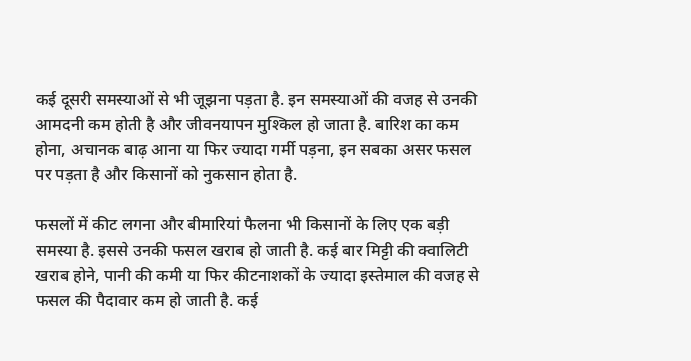कई दूसरी समस्याओं से भी जूझना पड़ता है. इन समस्याओं की वजह से उनकी आमदनी कम होती है और जीवनयापन मुश्किल हो जाता है. बारिश का कम होना, अचानक बाढ़ आना या फिर ज्यादा गर्मी पड़ना, इन सबका असर फसल पर पड़ता है और किसानों को नुकसान होता है.

फसलों में कीट लगना और बीमारियां फैलना भी किसानों के लिए एक बड़ी समस्या है. इससे उनकी फसल खराब हो जाती है. कई बार मिट्टी की क्वालिटी खराब होने, पानी की कमी या फिर कीटनाशकों के ज्यादा इस्तेमाल की वजह से फसल की पैदावार कम हो जाती है. कई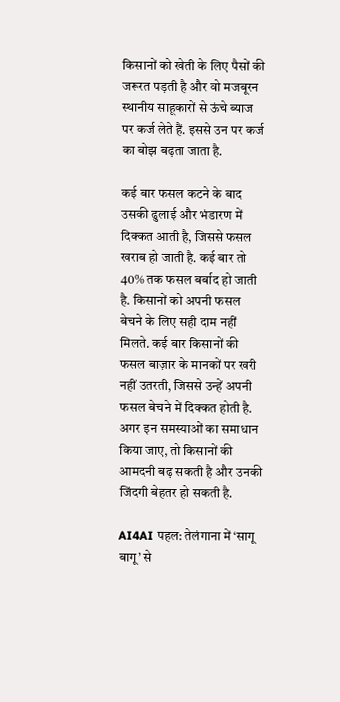किसानों को खेती के लिए पैसों की जरूरत पड़ती है और वो मजबूरन स्थानीय साहूकारों से ऊंचे ब्याज पर कर्ज लेते हैं. इससे उन पर कर्ज का बोझ बढ़ता जाता है.

कई बार फसल कटने के बाद उसकी ढुलाई और भंडारण में दिक्कत आती है, जिससे फसल खराब हो जाती है. कई बार तो 40% तक फसल बर्बाद हो जाती है. किसानों को अपनी फसल बेचने के लिए सही दाम नहीं मिलते. कई बार किसानों की फसल बाज़ार के मानकों पर खरी नहीं उतरती, जिससे उन्हें अपनी फसल बेचने में दिक्कत होती है. अगर इन समस्याओं का समाधान किया जाए, तो किसानों की आमदनी बढ़ सकती है और उनकी जिंदगी बेहतर हो सकती है.

AI4AI पहल: तेलंगाना में ‘सागू बागू’ से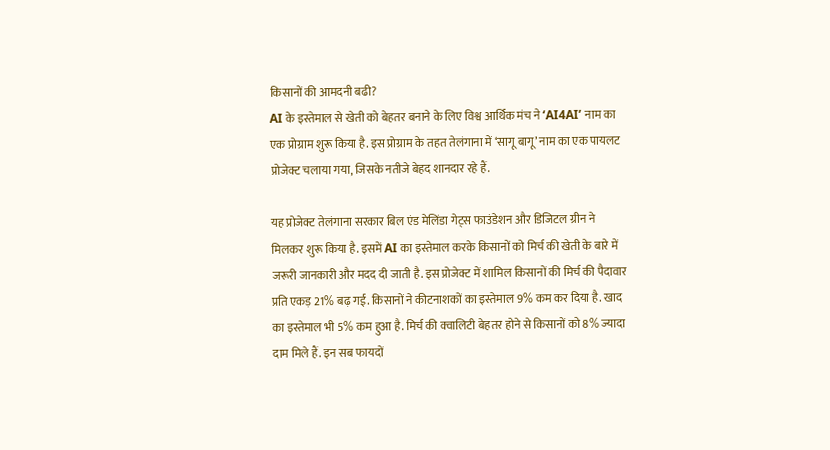किसानों की आमदनी बढी?
AI के इस्तेमाल से खेती को बेहतर बनाने के लिए विश्व आर्थिक मंच ने ‘AI4AI’ नाम का एक प्रोग्राम शुरू किया है. इस प्रोग्राम के तहत तेलंगाना में ‘सागू बागू’ नाम का एक पायलट प्रोजेक्ट चलाया गया, जिसके नतीजे बेहद शानदार रहे हैं.

यह प्रोजेक्ट तेलंगाना सरकार बिल एंड मेलिंडा गेट्स फाउंडेशन और डिजिटल ग्रीन ने मिलकर शुरू किया है. इसमें AI का इस्तेमाल करके किसानों को मिर्च की खेती के बारे में जरूरी जानकारी और मदद दी जाती है. इस प्रोजेक्ट में शामिल किसानों की मिर्च की पैदावार प्रति एकड़ 21% बढ़ गई. किसानों ने कीटनाशकों का इस्तेमाल 9% कम कर दिया है. खाद का इस्तेमाल भी 5% कम हुआ है. मिर्च की क्वालिटी बेहतर होने से किसानों को 8% ज्यादा दाम मिले हैं. इन सब फायदों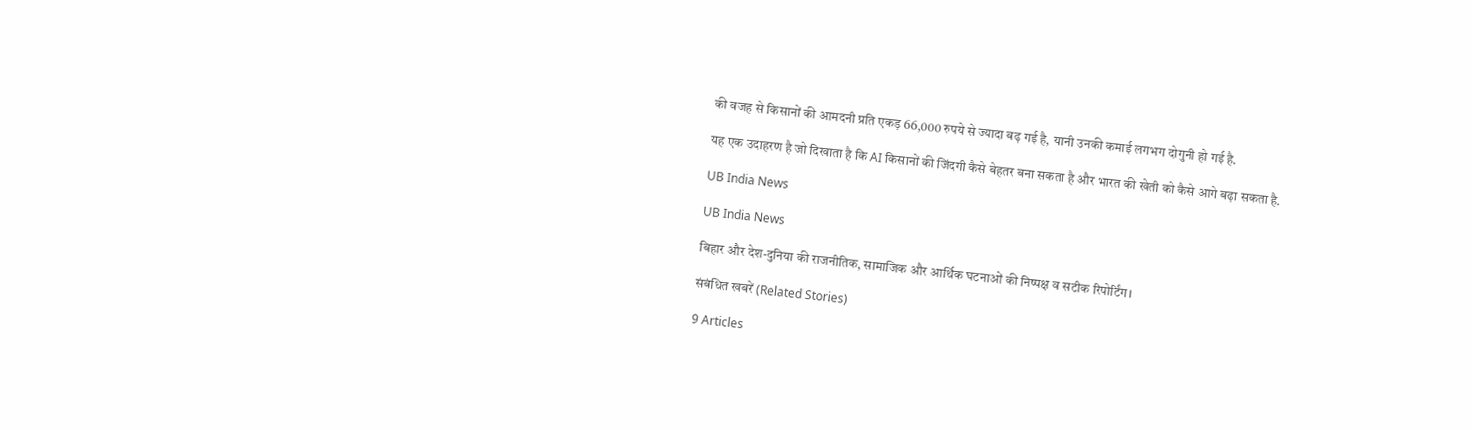की वजह से किसानों की आमदनी प्रति एकड़ 66,000 रुपये से ज्यादा बढ़ गई है, यानी उनकी कमाई लगभग दोगुनी हो गई है.

यह एक उदाहरण है जो दिखाता है कि AI किसानों की जिंदगी कैसे बेहतर बना सकता है और भारत की खेती को कैसे आगे बढ़ा सकता है.

UB India News

UB India News

बिहार और देश-दुनिया की राजनीतिक, सामाजिक और आर्थिक घटनाओं की निष्पक्ष व सटीक रिपोर्टिंग।

संबंधित खबरें (Related Stories)

9 Articles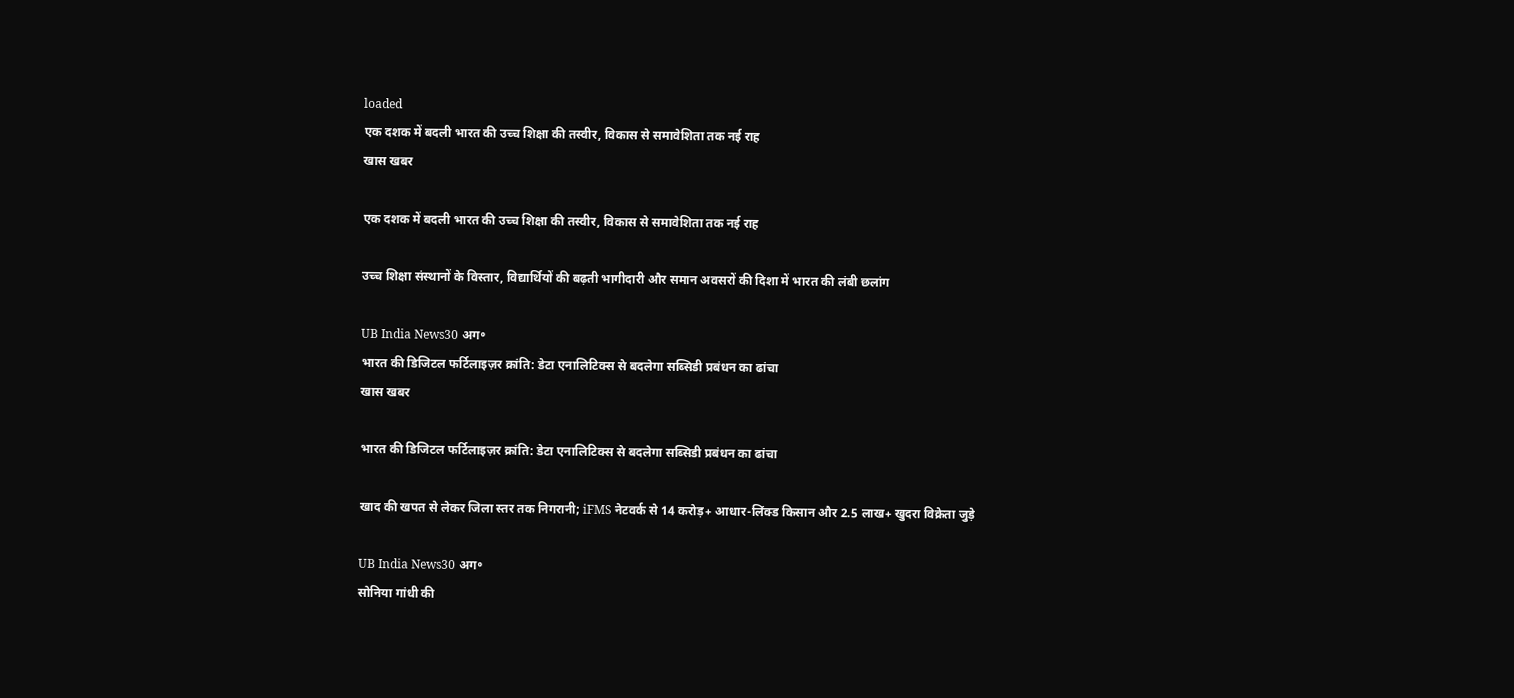loaded
एक दशक में बदली भारत की उच्च शिक्षा की तस्वीर, विकास से समावेशिता तक नई राह
खास खबर

एक दशक में बदली भारत की उच्च शिक्षा की तस्वीर, विकास से समावेशिता तक नई राह

उच्च शिक्षा संस्थानों के विस्तार, विद्यार्थियों की बढ़ती भागीदारी और समान अवसरों की दिशा में भारत की लंबी छलांग

UB India News30 अग॰
भारत की डिजिटल फर्टिलाइज़र क्रांति: डेटा एनालिटिक्स से बदलेगा सब्सिडी प्रबंधन का ढांचा
खास खबर

भारत की डिजिटल फर्टिलाइज़र क्रांति: डेटा एनालिटिक्स से बदलेगा सब्सिडी प्रबंधन का ढांचा

खाद की खपत से लेकर जिला स्तर तक निगरानी; iFMS नेटवर्क से 14 करोड़+ आधार-लिंक्ड किसान और 2.5 लाख+ खुदरा विक्रेता जुड़े

UB India News30 अग॰
सोनिया गांधी की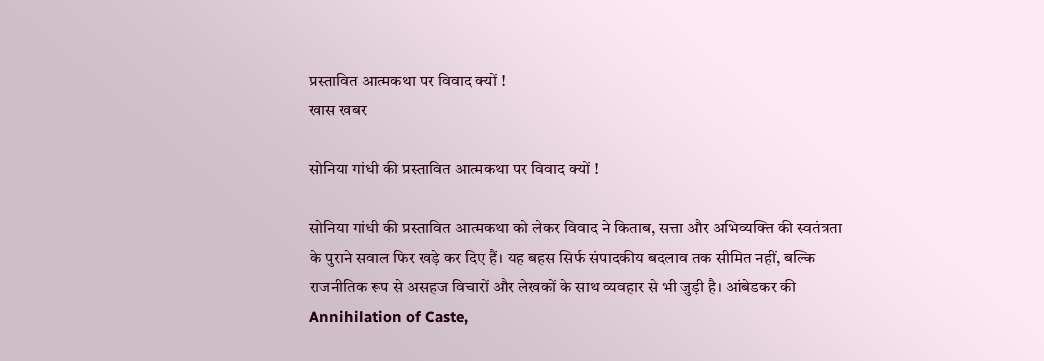प्रस्तावित आत्मकथा पर विवाद क्यों !
खास खबर

सोनिया गांधी की प्रस्तावित आत्मकथा पर विवाद क्यों !

सोनिया गांधी की प्रस्तावित आत्मकथा को लेकर विवाद ने किताब, सत्ता और अभिव्यक्ति की स्वतंत्रता के पुराने सवाल फिर खड़े कर दिए हैं। यह बहस सिर्फ संपादकीय बदलाव तक सीमित नहीं, बल्कि राजनीतिक रूप से असहज विचारों और लेखकों के साथ व्यवहार से भी जुड़ी है। आंबेडकर की Annihilation of Caste,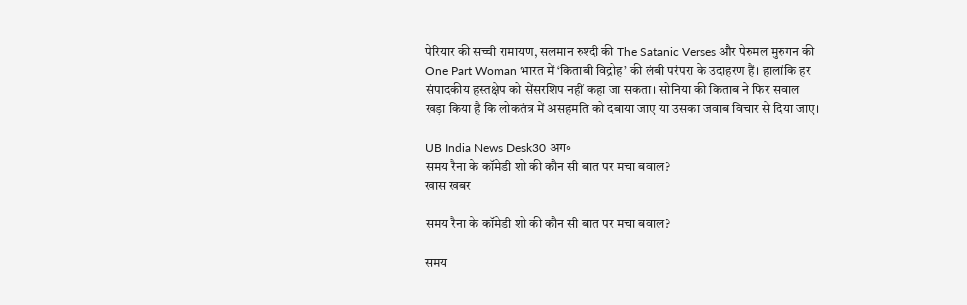पेरियार की सच्ची रामायण, सलमान रुश्दी की The Satanic Verses और पेरुमल मुरुगन की One Part Woman भारत में ‘किताबी विद्रोह’ की लंबी परंपरा के उदाहरण हैं। हालांकि हर संपादकीय हस्तक्षेप को सेंसरशिप नहीं कहा जा सकता। सोनिया की किताब ने फिर सवाल खड़ा किया है कि लोकतंत्र में असहमति को दबाया जाए या उसका जवाब विचार से दिया जाए।

UB India News Desk30 अग॰
समय रैना के कॉमेडी शो की कौन सी बात पर मचा बवाल?
खास खबर

समय रैना के कॉमेडी शो की कौन सी बात पर मचा बवाल?

समय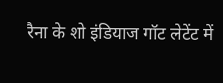रैना के शो इंडियाज गॉट लेटेंट में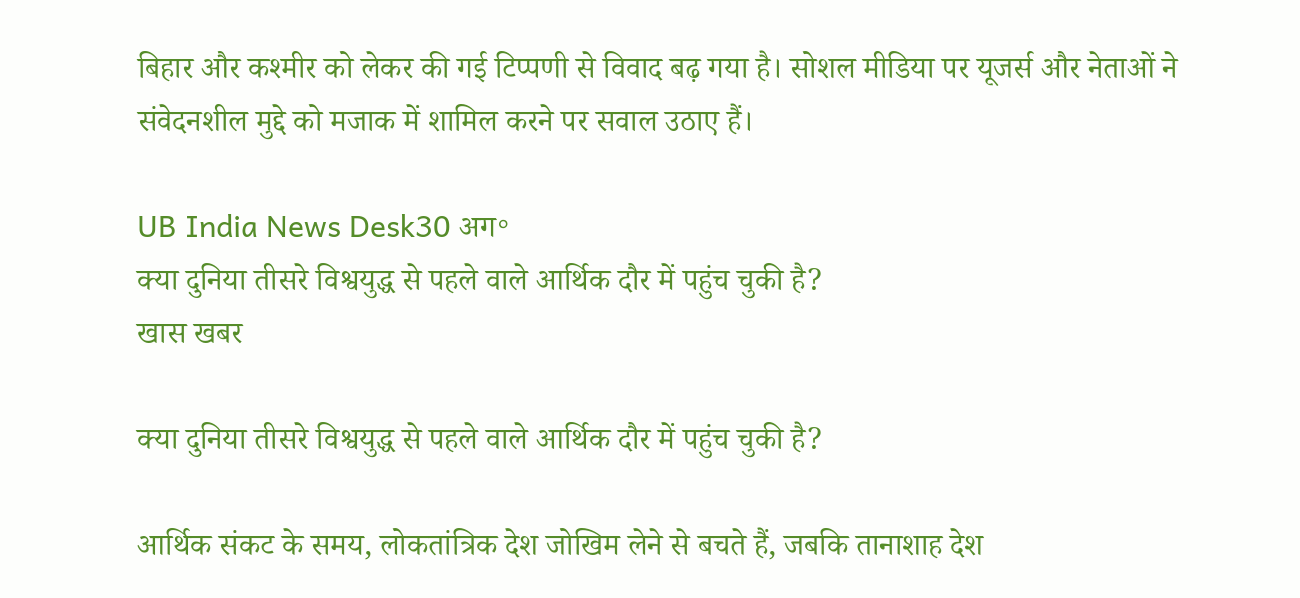बिहार और कश्मीर को लेकर की गई टिप्पणी से विवाद बढ़ गया है। सोशल मीडिया पर यूजर्स और नेताओं ने संवेदनशील मुद्दे को मजाक में शामिल करने पर सवाल उठाए हैं।

UB India News Desk30 अग॰
क्या दुनिया तीसरे विश्वयुद्ध से पहले वाले आर्थिक दौर में पहुंच चुकी है?
खास खबर

क्या दुनिया तीसरे विश्वयुद्ध से पहले वाले आर्थिक दौर में पहुंच चुकी है?

आर्थिक संकट के समय, लोकतांत्रिक देश जोखिम लेने से बचते हैं, जबकि तानाशाह देश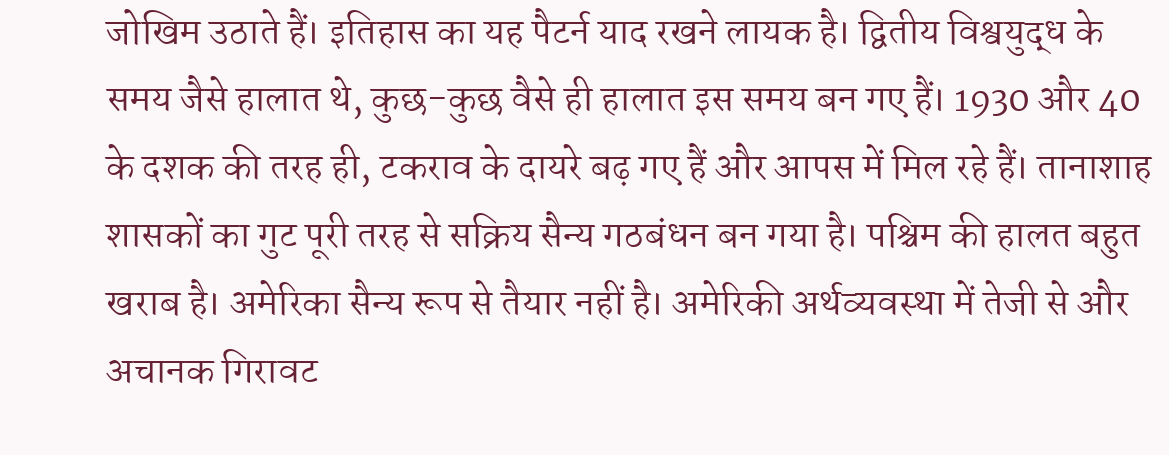जोखिम उठाते हैं। इतिहास का यह पैटर्न याद रखने लायक है। द्वितीय विश्वयुद्ध के समय जैसे हालात थे, कुछ-कुछ वैसे ही हालात इस समय बन गए हैं। 1930 और 40 के दशक की तरह ही, टकराव के दायरे बढ़ गए हैं और आपस में मिल रहे हैं। तानाशाह शासकों का गुट पूरी तरह से सक्रिय सैन्य गठबंधन बन गया है। पश्चिम की हालत बहुत खराब है। अमेरिका सैन्य रूप से तैयार नहीं है। अमेरिकी अर्थव्यवस्था में तेजी से और अचानक गिरावट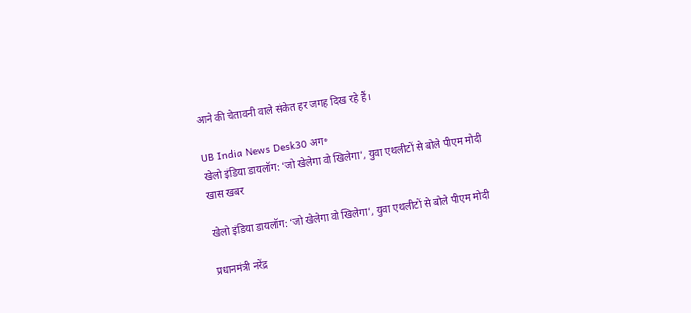आने की चेतावनी वाले संकेत हर जगह दिख रहे हैं।

UB India News Desk30 अग॰
खेलो इंडिया डायलॉग: ‘जो खेलेगा वो खिलेगा’, युवा एथलीटों से बोले पीएम मोदी
खास खबर

खेलो इंडिया डायलॉग: ‘जो खेलेगा वो खिलेगा’, युवा एथलीटों से बोले पीएम मोदी

प्रधानमंत्री नरेंद्र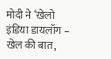मोदी ने ‘खेलो इंडिया डायलॉग – खेल की बात,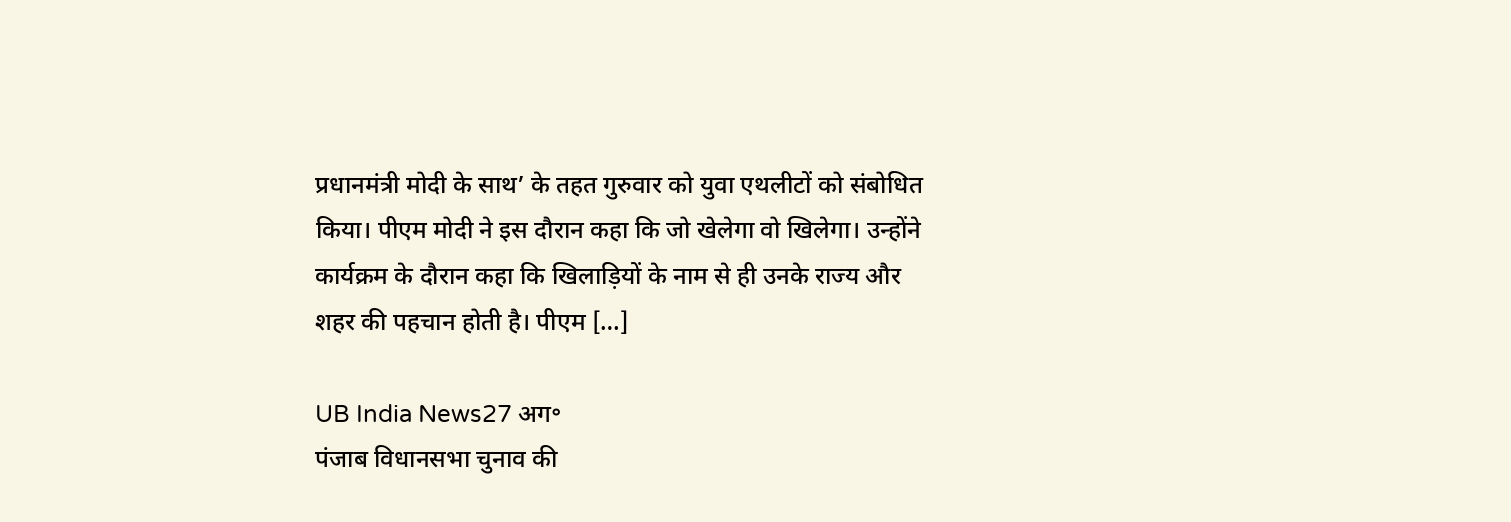प्रधानमंत्री मोदी के साथ’ के तहत गुरुवार को युवा एथलीटों को संबोधित किया। पीएम मोदी ने इस दौरान कहा कि जो खेलेगा वो खिलेगा। उन्होंने कार्यक्रम के दौरान कहा कि खिलाड़ियों के नाम से ही उनके राज्य और शहर की पहचान होती है। पीएम […]

UB India News27 अग॰
पंजाब विधानसभा चुनाव की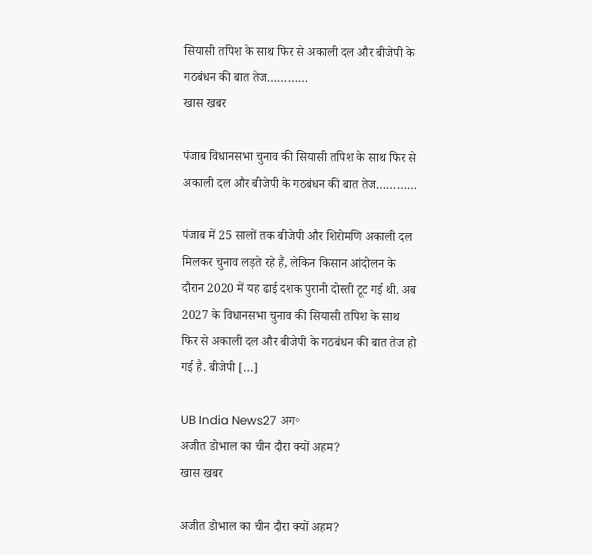सियासी तपिश के साथ फिर से अकाली दल और बीजेपी के गठबंधन की बात तेज…………
खास खबर

पंजाब विधानसभा चुनाव की सियासी तपिश के साथ फिर से अकाली दल और बीजेपी के गठबंधन की बात तेज…………

पंजाब में 25 सालों तक बीजेपी और शिरोमणि अकाली दल मिलकर चुनाव लड़ते रहे हैं, लेकिन किसान आंदोलन के दौरान 2020 में यह ढाई दशक पुरानी दोस्ती टूट गई थी. अब 2027 के विधानसभा चुनाव की सियासी तपिश के साथ फिर से अकाली दल और बीजेपी के गठबंधन की बात तेज हो गई है. बीजेपी […]

UB India News27 अग॰
अजीत डोभाल का चीन दौरा क्यों अहम?
खास खबर

अजीत डोभाल का चीन दौरा क्यों अहम?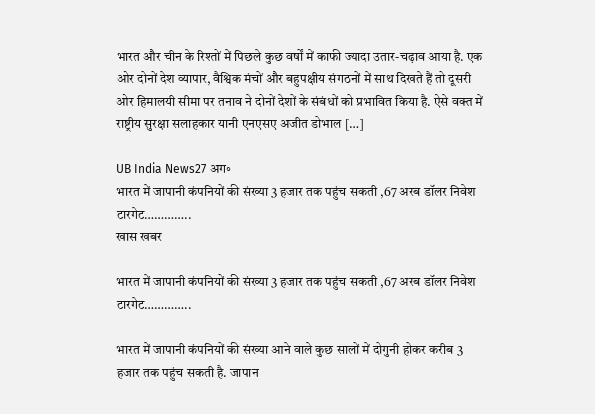भारत और चीन के रिश्तों में पिछले कुछ वर्षों में काफी ज्यादा उतार-चढ़ाव आया है. एक ओर दोनों देश व्यापार, वैश्विक मंचों और बहुपक्षीय संगठनों में साथ दिखते हैं तो दूसरी ओर हिमालयी सीमा पर तनाव ने दोनों देशों के संबंधों को प्रभावित किया है. ऐसे वक्त में राष्ट्रीय सुरक्षा सलाहकार यानी एनएसए अजीत डोभाल […]

UB India News27 अग॰
भारत में जापानी कंपनियों की संख्या 3 हजार तक पहुंच सकती ,67 अरब डॉलर निवेश टारगेट…………..
खास खबर

भारत में जापानी कंपनियों की संख्या 3 हजार तक पहुंच सकती ,67 अरब डॉलर निवेश टारगेट…………..

भारत में जापानी कंपनियों की संख्या आने वाले कुछ सालों में दोगुनी होकर करीब 3 हजार तक पहुंच सकती है. जापान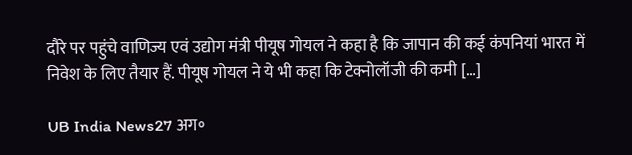दौरे पर पहुंचे वाणिज्य एवं उद्योग मंत्री पीयूष गोयल ने कहा है कि जापान की कई कंपनियां भारत में निवेश के लिए तैयार हैं. पीयूष गोयल ने ये भी कहा कि टेक्नोलॉजी की कमी […]

UB India News27 अग॰